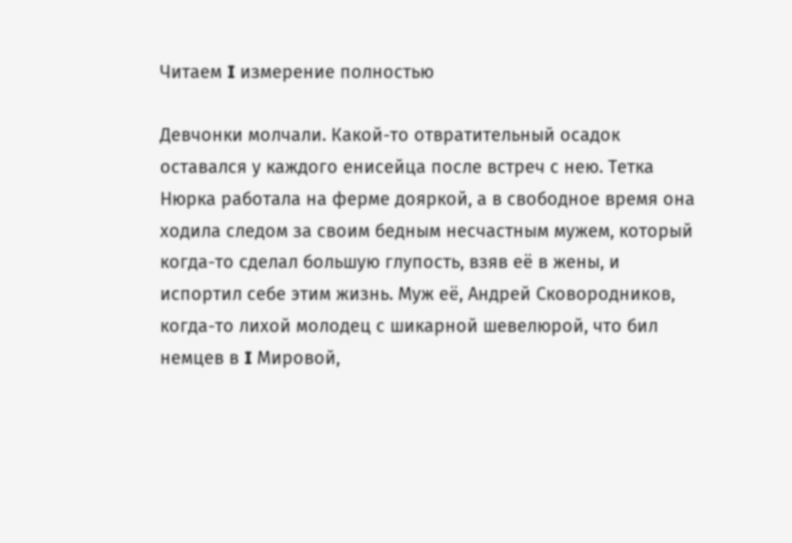Читаем I измерение полностью

Девчонки молчали. Какой-то отвратительный осадок оставался у каждого енисейца после встреч с нею. Тетка Нюрка работала на ферме дояркой, а в свободное время она ходила следом за своим бедным несчастным мужем, который когда-то сделал большую глупость, взяв её в жены, и испортил себе этим жизнь. Муж её, Андрей Сковородников, когда-то лихой молодец с шикарной шевелюрой, что бил немцев в I Мировой,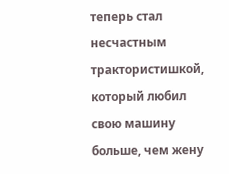теперь стал несчастным трактористишкой, который любил свою машину больше, чем жену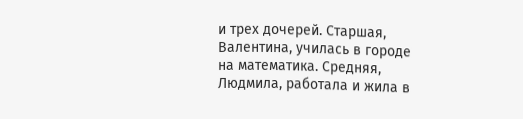и трех дочерей. Старшая, Валентина, училась в городе на математика. Средняя, Людмила, работала и жила в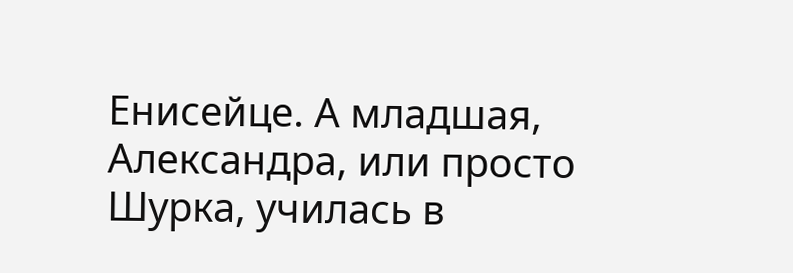Енисейце. А младшая, Александра, или просто Шурка, училась в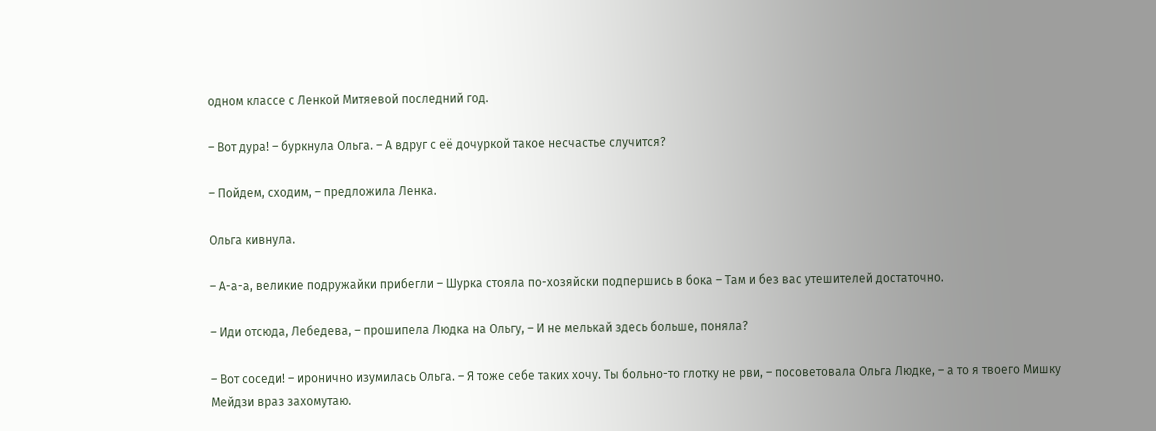одном классе с Ленкой Митяевой последний год.

– Вот дура! – буркнула Ольга. – А вдруг с её дочуркой такое несчастье случится?

– Пойдем, сходим, – предложила Ленка.

Ольга кивнула.

– А-а-а, великие подружайки прибегли – Шурка стояла по-хозяйски подпершись в бока – Там и без вас утешителей достаточно.

– Иди отсюда, Лебедева, – прошипела Людка на Ольгу, – И не мелькай здесь больше, поняла?

– Вот соседи! – иронично изумилась Ольга. – Я тоже себе таких хочу. Ты больно-то глотку не рви, – посоветовала Ольга Людке, – а то я твоего Мишку Мейдзи враз захомутаю.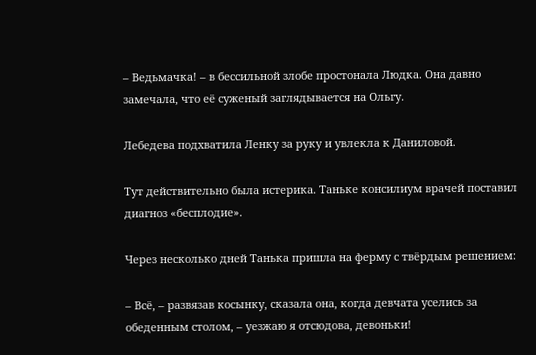– Ведьмачка! – в бессильной злобе простонала Людка. Она давно замечала, что её суженый заглядывается на Ольгу.

Лебедева подхватила Ленку за руку и увлекла к Даниловой.

Тут действительно была истерика. Таньке консилиум врачей поставил диагноз «бесплодие».

Через несколько дней Танька пришла на ферму с твёрдым решением:

– Всё, – развязав косынку, сказала она, когда девчата уселись за обеденным столом, – уезжаю я отсюдова, девоньки!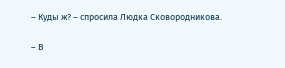– Куды ж? – спросила Людка Сковородникова.

– В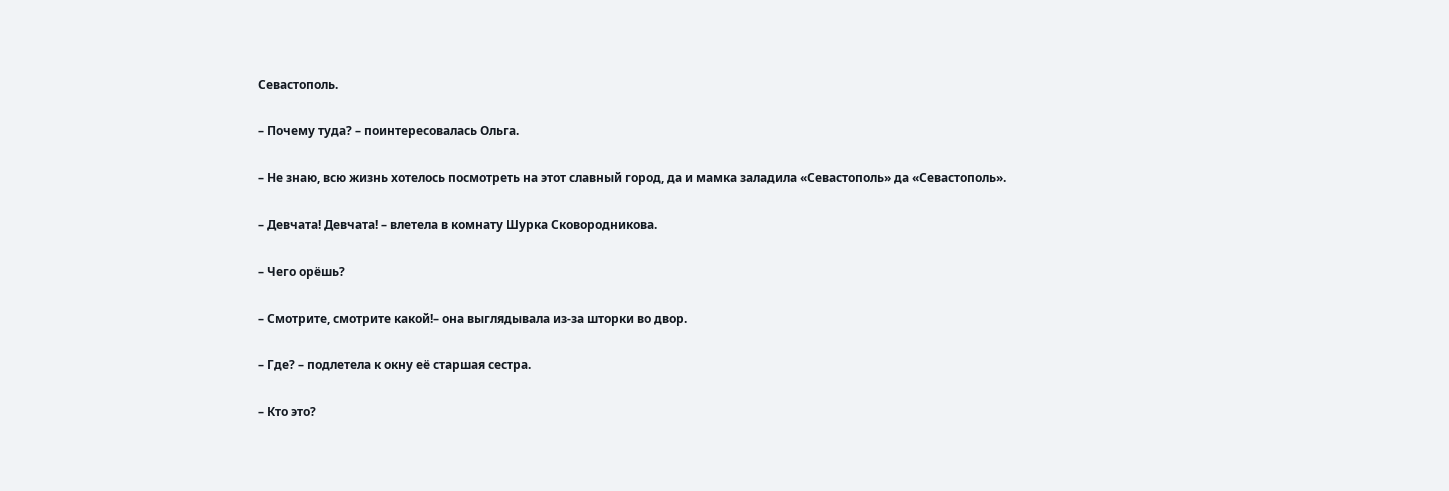Севастополь.

– Почему туда? – поинтересовалась Ольга.

– Не знаю, всю жизнь хотелось посмотреть на этот славный город, да и мамка заладила «Севастополь» да «Севастополь».

– Девчата! Девчата! – влетела в комнату Шурка Сковородникова.

– Чего орёшь?

– Смотрите, смотрите какой!– она выглядывала из-за шторки во двор.

– Где? – подлетела к окну её старшая сестра.

– Кто это?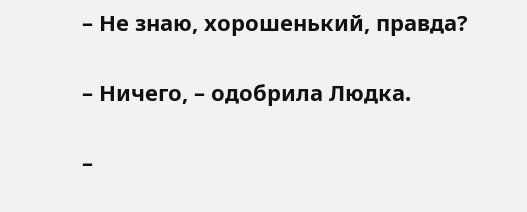– Не знаю, хорошенький, правда?

– Ничего, – одобрила Людка.

–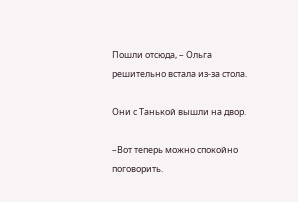Пошли отсюда, – Ольга решительно встала из-за стола.

Они с Танькой вышли на двор.

–Вот теперь можно спокойно поговорить.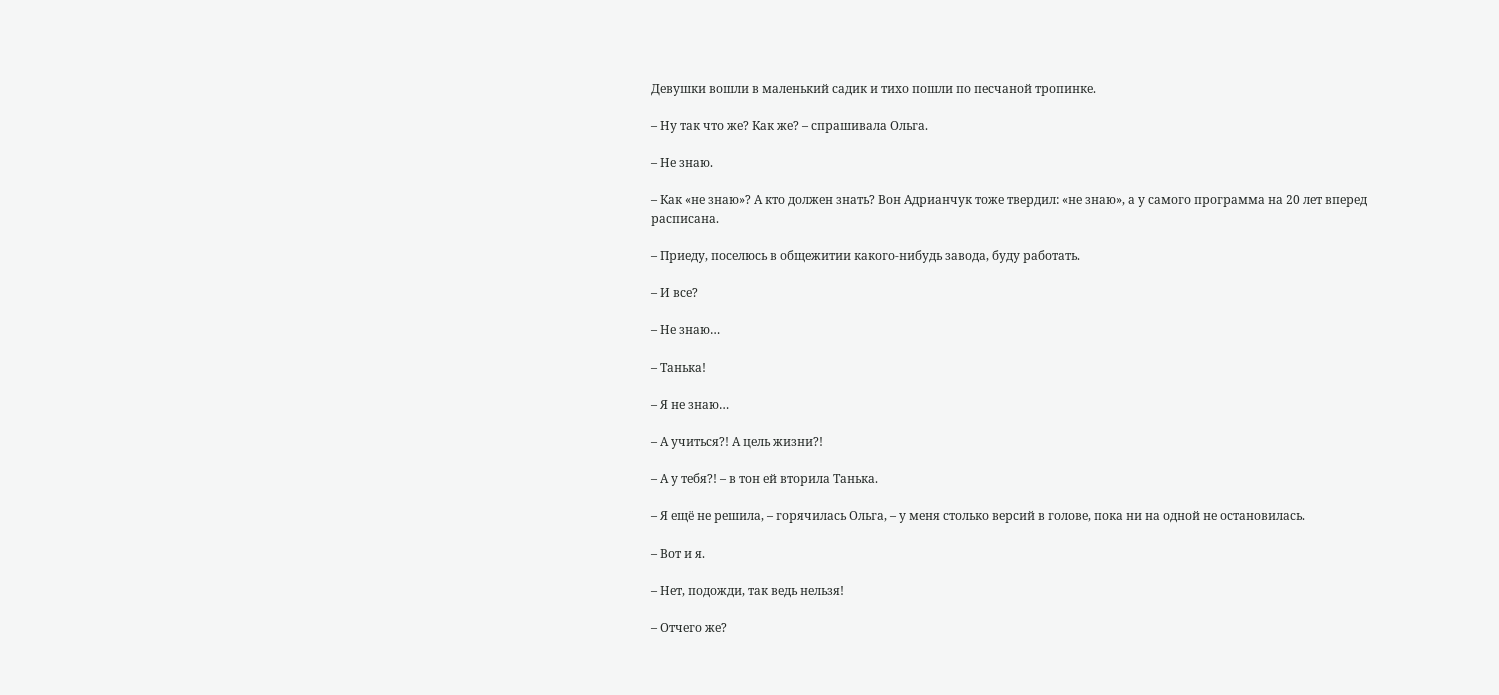Девушки вошли в маленький садик и тихо пошли по песчаной тропинке.

– Ну так что же? Как же? – спрашивала Ольга.

– Не знаю.

– Как «не знаю»? А кто должен знать? Вон Адрианчук тоже твердил: «не знаю», а у самого программа на 20 лет вперед расписана.

– Приеду, поселюсь в общежитии какого-нибудь завода, буду работать.

– И все?

– Не знаю…

– Танька!

– Я не знаю…

– А учиться?! А цель жизни?!

– А у тебя?! – в тон ей вторила Танька.

– Я ещё не решила, – горячилась Ольга, – у меня столько версий в голове, пока ни на одной не остановилась.

– Вот и я.

– Нет, подожди, так ведь нельзя!

– Отчего же?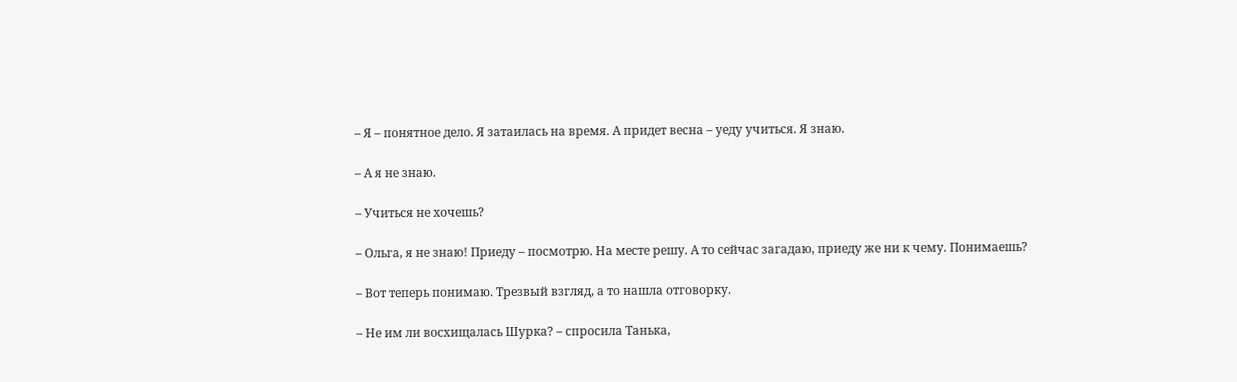– Я – понятное дело. Я затаилась на время. А придет весна – уеду учиться. Я знаю.

– А я не знаю.

– Учиться не хочешь?

– Ольга, я не знаю! Приеду – посмотрю. На месте решу. А то сейчас загадаю, приеду же ни к чему. Понимаешь?

– Вот теперь понимаю. Трезвый взгляд, а то нашла отговорку.

– Не им ли восхищалась Шурка? – спросила Танька,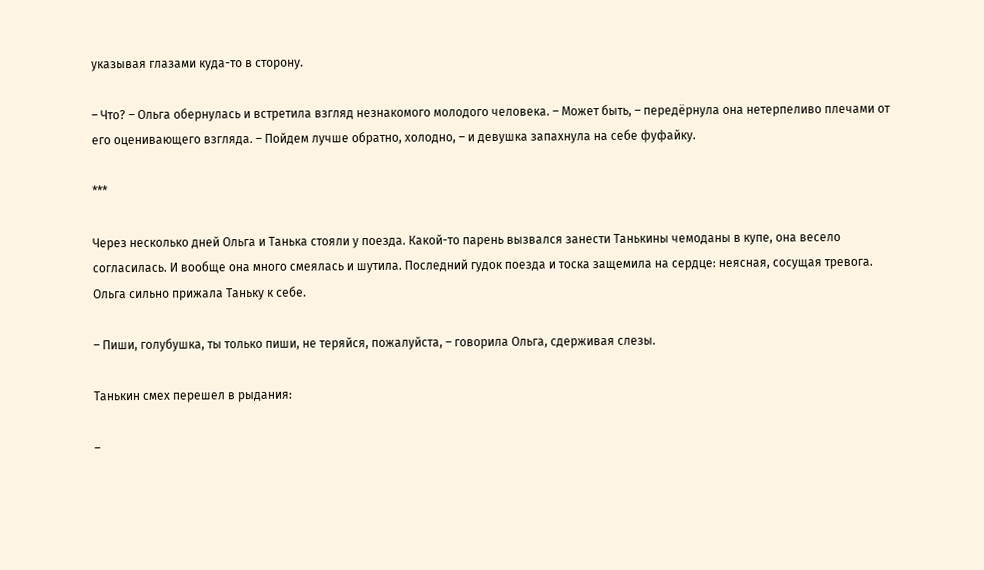указывая глазами куда-то в сторону.

– Что? – Ольга обернулась и встретила взгляд незнакомого молодого человека. – Может быть, – передёрнула она нетерпеливо плечами от его оценивающего взгляда. – Пойдем лучше обратно, холодно, – и девушка запахнула на себе фуфайку.

***

Через несколько дней Ольга и Танька стояли у поезда. Какой-то парень вызвался занести Танькины чемоданы в купе, она весело согласилась. И вообще она много смеялась и шутила. Последний гудок поезда и тоска защемила на сердце: неясная, сосущая тревога. Ольга сильно прижала Таньку к себе.

– Пиши, голубушка, ты только пиши, не теряйся, пожалуйста, – говорила Ольга, сдерживая слезы.

Танькин смех перешел в рыдания:

–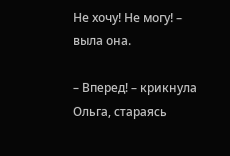Не хочу! Не могу! – выла она.

– Вперед! – крикнула Ольга, стараясь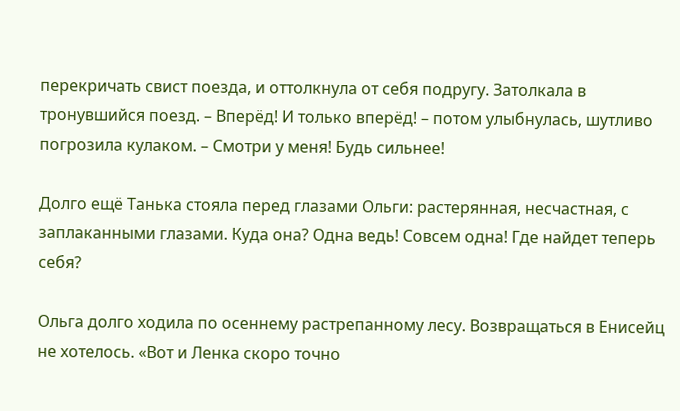перекричать свист поезда, и оттолкнула от себя подругу. Затолкала в тронувшийся поезд. – Вперёд! И только вперёд! – потом улыбнулась, шутливо погрозила кулаком. – Смотри у меня! Будь сильнее!

Долго ещё Танька стояла перед глазами Ольги: растерянная, несчастная, с заплаканными глазами. Куда она? Одна ведь! Совсем одна! Где найдет теперь себя?

Ольга долго ходила по осеннему растрепанному лесу. Возвращаться в Енисейц не хотелось. «Вот и Ленка скоро точно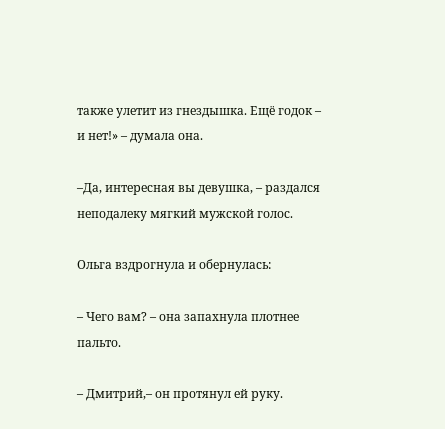также улетит из гнездышка. Ещё годок – и нет!» – думала она.

–Да, интересная вы девушка, – раздался неподалеку мягкий мужской голос.

Ольга вздрогнула и обернулась:

– Чего вам? – она запахнула плотнее пальто.

– Дмитрий,– он протянул ей руку.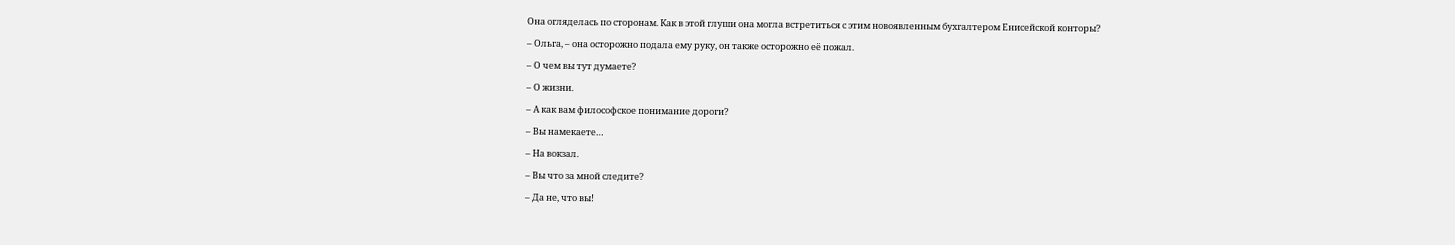Она огляделась по сторонам. Как в этой глуши она могла встретиться с этим новоявленным бухгалтером Енисейской конторы?

– Ольга, – она осторожно подала ему руку, он также осторожно её пожал.

– О чем вы тут думаете?

– О жизни.

– А как вам философское понимание дороги?

– Вы намекаете…

– На вокзал.

– Вы что за мной следите?

– Да не, что вы!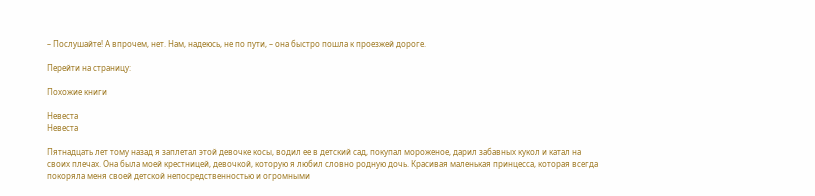– Послушайте! А впрочем, нет. Нам, надеюсь, не по пути, – она быстро пошла к проезжей дороге.

Перейти на страницу:

Похожие книги

Невеста
Невеста

Пятнадцать лет тому назад я заплетал этой девочке косы, водил ее в детский сад, покупал мороженое, дарил забавных кукол и катал на своих плечах. Она была моей крестницей, девочкой, которую я любил словно родную дочь. Красивая маленькая принцесса, которая всегда покоряла меня своей детской непосредственностью и огромными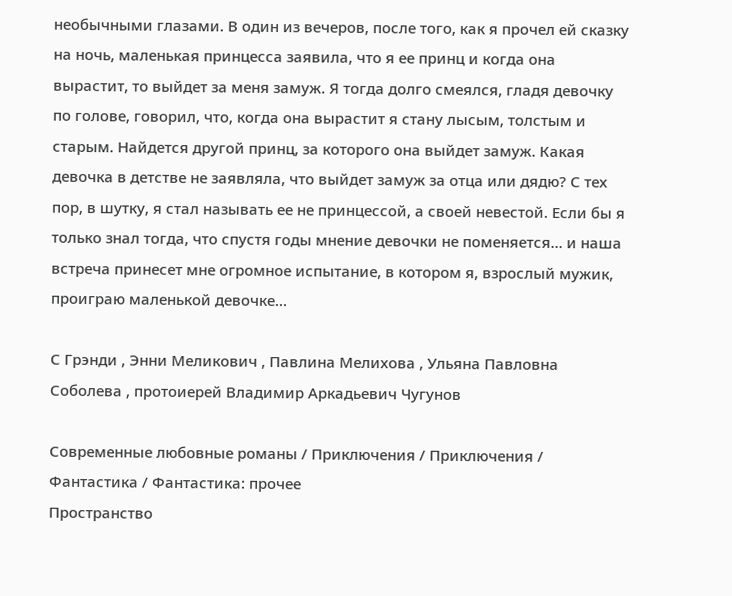необычными глазами. В один из вечеров, после того, как я прочел ей сказку на ночь, маленькая принцесса заявила, что я ее принц и когда она вырастит, то выйдет за меня замуж. Я тогда долго смеялся, гладя девочку по голове, говорил, что, когда она вырастит я стану лысым, толстым и старым. Найдется другой принц, за которого она выйдет замуж. Какая девочка в детстве не заявляла, что выйдет замуж за отца или дядю? С тех пор, в шутку, я стал называть ее не принцессой, а своей невестой. Если бы я только знал тогда, что спустя годы мнение девочки не поменяется… и наша встреча принесет мне огромное испытание, в котором я, взрослый мужик, проиграю маленькой девочке…

С Грэнди , Энни Меликович , Павлина Мелихова , Ульяна Павловна Соболева , протоиерей Владимир Аркадьевич Чугунов

Современные любовные романы / Приключения / Приключения / Фантастика / Фантастика: прочее
Пространство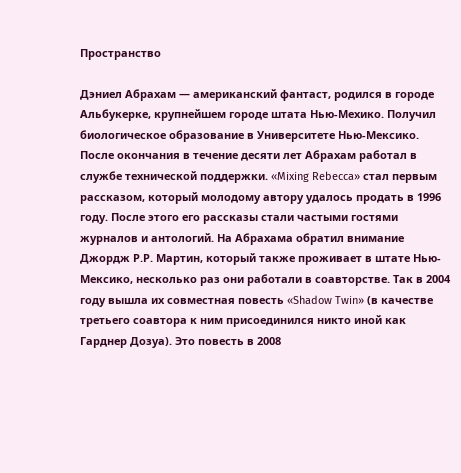Пространство

Дэниел Абрахам — американский фантаст, родился в городе Альбукерке, крупнейшем городе штата Нью-Мехико. Получил биологическое образование в Университете Нью-Мексико. После окончания в течение десяти лет Абрахам работал в службе технической поддержки. «Mixing Rebecca» стал первым рассказом, который молодому автору удалось продать в 1996 году. После этого его рассказы стали частыми гостями журналов и антологий. На Абрахама обратил внимание Джордж Р.Р. Мартин, который также проживает в штате Нью-Мексико, несколько раз они работали в соавторстве. Так в 2004 году вышла их совместная повесть «Shadow Twin» (в качестве третьего соавтора к ним присоединился никто иной как Гарднер Дозуа). Это повесть в 2008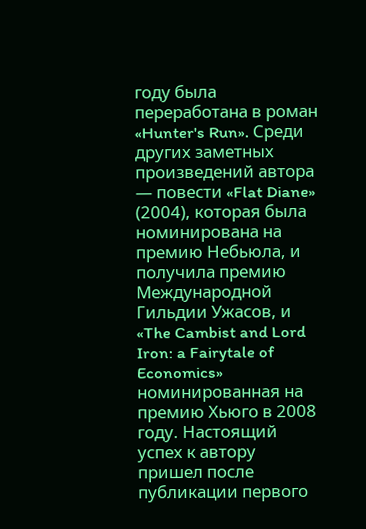году была переработана в роман «Hunter's Run». Среди других заметных произведений автора — повести «Flat Diane» (2004), которая была номинирована на премию Небьюла, и получила премию Международной Гильдии Ужасов, и «The Cambist and Lord Iron: a Fairytale of Economics» номинированная на премию Хьюго в 2008 году. Настоящий успех к автору пришел после публикации первого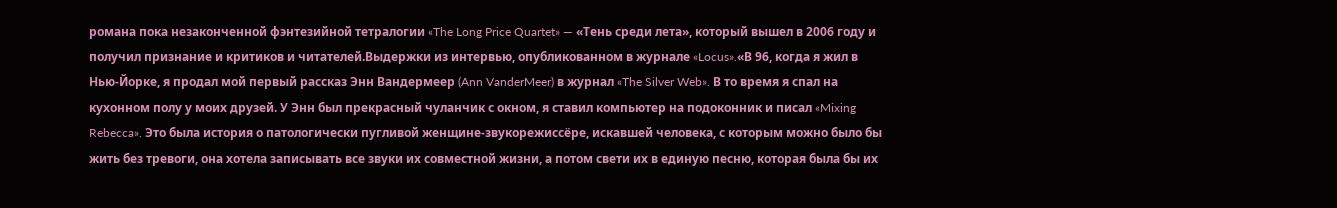романа пока незаконченной фэнтезийной тетралогии «The Long Price Quartet» — «Тень среди лета», который вышел в 2006 году и получил признание и критиков и читателей.Выдержки из интервью, опубликованном в журнале «Locus».«В 96, когда я жил в Нью-Йорке, я продал мой первый рассказ Энн Вандермеер (Ann VanderMeer) в журнал «The Silver Web». В то время я спал на кухонном полу у моих друзей. У Энн был прекрасный чуланчик с окном, я ставил компьютер на подоконник и писал «Mixing Rebecca». Это была история о патологически пугливой женщине-звукорежиссёре, искавшей человека, с которым можно было бы жить без тревоги, она хотела записывать все звуки их совместной жизни, а потом свети их в единую песню, которая была бы их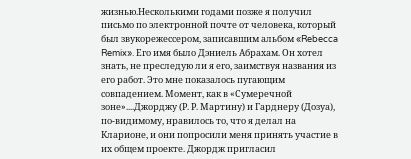жизнью.Несколькими годами позже я получил письмо по электронной почте от человека, который был звукорежессером, записавшим альбом «Rebecca Remix». Его имя было Дэниель Абрахам. Он хотел знать, не преследую ли я его, заимствуя названия из его работ. Это мне показалось пугающим совпадением. Момент, как в «Сумеречной зоне»....Джорджу (Р. Р. Мартину) и Гарднеру (Дозуа), по-видимому, нравилось то, что я делал на Кларионе, и они попросили меня принять участие в их общем проекте. Джордж пригласил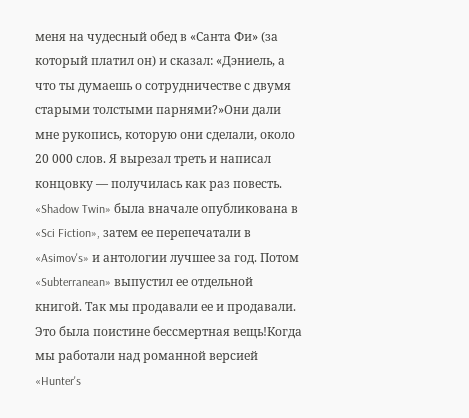меня на чудесный обед в «Санта Фи» (за который платил он) и сказал: «Дэниель, а что ты думаешь о сотрудничестве с двумя старыми толстыми парнями?»Они дали мне рукопись, которую они сделали, около 20 000 слов. Я вырезал треть и написал концовку — получилась как раз повесть. «Shadow Twin» была вначале опубликована в «Sci Fiction», затем ее перепечатали в «Asimov's» и антологии лучшее за год. Потом «Subterranean» выпустил ее отдельной книгой. Так мы продавали ее и продавали. Это была поистине бессмертная вещь!Когда мы работали над романной версией «Hunter's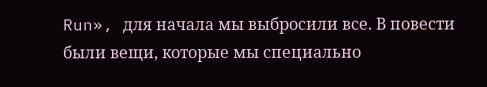Run», для начала мы выбросили все. В повести были вещи, которые мы специально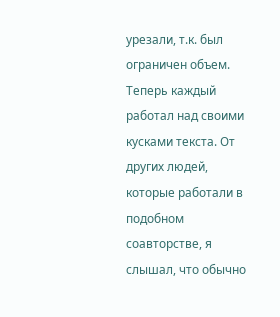урезали, т.к. был ограничен объем. Теперь каждый работал над своими кусками текста. От других людей, которые работали в подобном соавторстве, я слышал, что обычно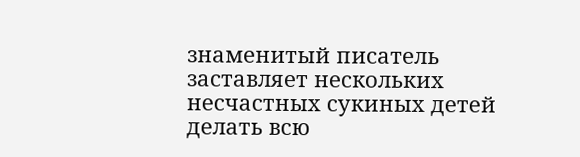знаменитый писатель заставляет нескольких несчастных сукиных детей делать всю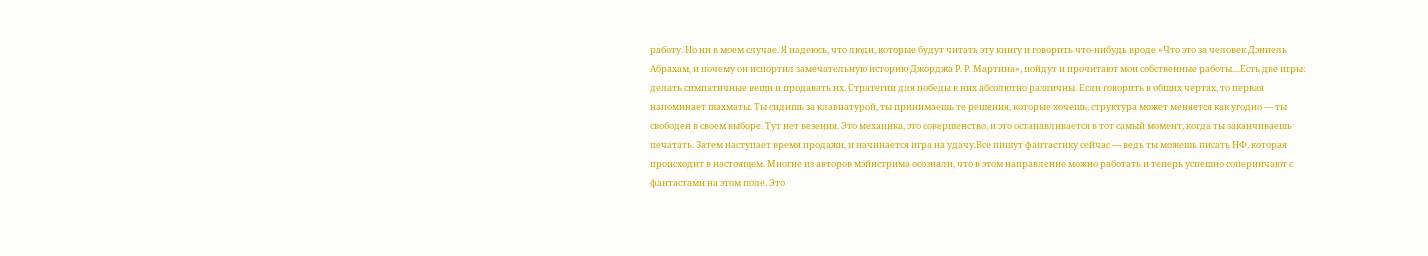работу. Но ни в моем случае. Я надеюсь, что люди, которые будут читать эту книгу и говорить что-нибудь вроде «Что это за человек Дэниель Абрахам, и почему он испортил замечательную историю Джорджа Р. Р. Мартина», пойдут и прочитают мои собственные работы....Есть две игры: делать симпатичные вещи и продавать их. Стратегии для победы в них абсолютно различны. Если говорить в общих чертах, то первая напоминает шахматы. Ты сидишь за клавиатурой, ты принимаешь те решения, которые хочешь, структура может меняется как угодно — ты свободен в своем выборе. Тут нет везения. Это механика, это совершенство, и это останавливается в тот самый момент, когда ты заканчиваешь печатать. Затем наступает время продажи, и начинается игра на удачу.Все пишут фантастику сейчас — ведь ты можешь писать НФ, которая происходит в настоящем. Многие из авторов мэйнстрима осознали, что в этом направление можно работать и теперь успешно соперничают с фантастами на этом поле. Это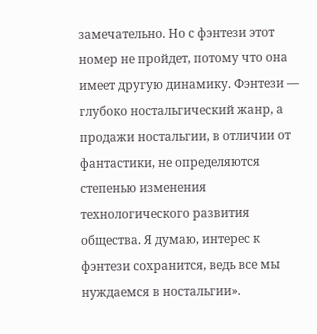замечательно. Но с фэнтези этот номер не пройдет, потому что она имеет другую динамику. Фэнтези — глубоко ностальгический жанр, а продажи ностальгии, в отличии от фантастики, не определяются степенью изменения технологического развития общества. Я думаю, интерес к фэнтези сохранится, ведь все мы нуждаемся в ностальгии».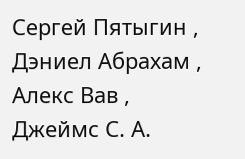Сергей Пятыгин , Дэниел Абрахам , Алекс Вав , Джеймс С. А.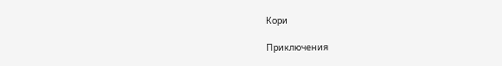Кори

Приключения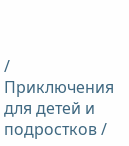/ Приключения для детей и подростков /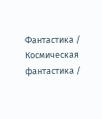Фантастика / Космическая фантастика /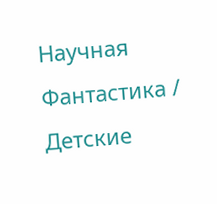Научная Фантастика / Детские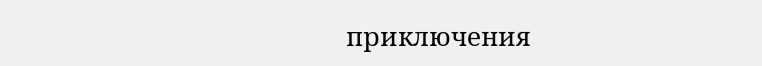приключения